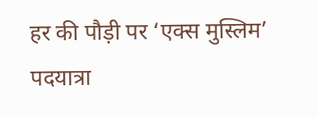हर की पौड़ी पर ‘एक्स मुस्लिम’ पदयात्रा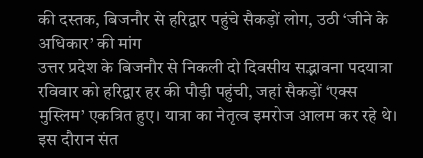की दस्तक, बिजनौर से हरिद्वार पहुंचे सैकड़ों लोग, उठी ‘जीने के अधिकार’ की मांग
उत्तर प्रदेश के बिजनौर से निकली दो दिवसीय सद्भावना पदयात्रा रविवार को हरिद्वार हर की पौड़ी पहुंची, जहां सैकड़ों ‘एक्स मुस्लिम’ एकत्रित हुए। यात्रा का नेतृत्व इमरोज आलम कर रहे थे। इस दौरान संत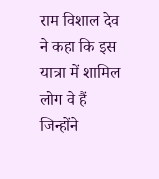राम विशाल देव ने कहा कि इस यात्रा में शामिल लोग वे हैं जिन्होंने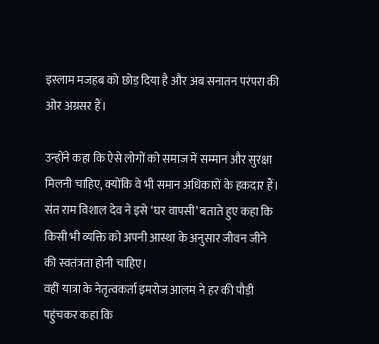इस्लाम मजहब को छोड़ दिया है और अब सनातन परंपरा की ओर अग्रसर हैं।

उन्होंने कहा कि ऐसे लोगों को समाज में सम्मान और सुरक्षा मिलनी चाहिए, क्योंकि वे भी समान अधिकारों के हकदार हैं। संत राम विशाल देव ने इसे ‘घर वापसी’ बताते हुए कहा कि किसी भी व्यक्ति को अपनी आस्था के अनुसार जीवन जीने की स्वतंत्रता होनी चाहिए।
वहीं यात्रा के नेतृत्वकर्ता इमरोज आलम ने हर की पौड़ी पहुंचकर कहा कि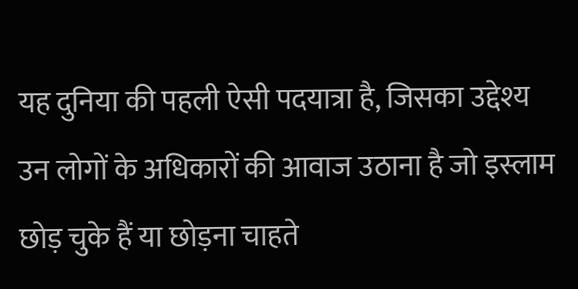यह दुनिया की पहली ऐसी पदयात्रा है, जिसका उद्देश्य उन लोगों के अधिकारों की आवाज उठाना है जो इस्लाम छोड़ चुके हैं या छोड़ना चाहते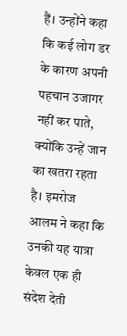हैं। उन्होंने कहा कि कई लोग डर के कारण अपनी पहचान उजागर नहीं कर पाते, क्योंकि उन्हें जान का खतरा रहता है। इमरोज आलम ने कहा कि उनकी यह यात्रा केवल एक ही संदेश देती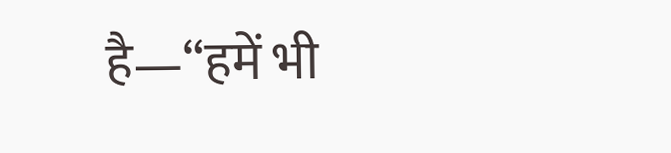है—“हमें भी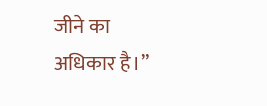जीने का अधिकार है।”